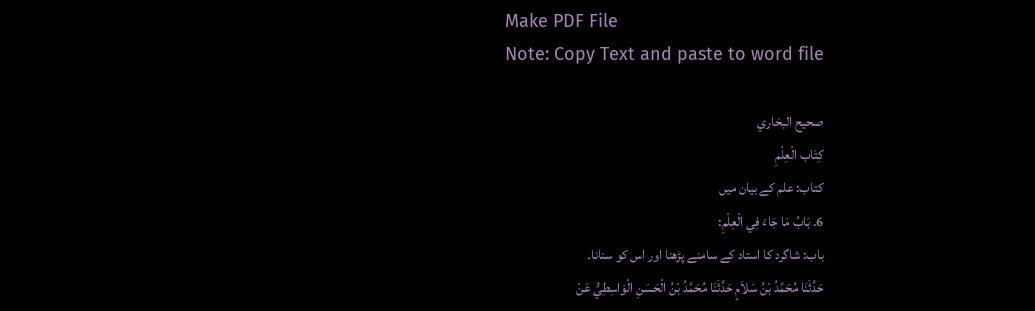Make PDF File
Note: Copy Text and paste to word file

صحيح البخاري
كِتَاب الْعِلْمِ
کتاب: علم کے بیان میں
6. بَابُ مَا جَاءَ فِي الْعِلْمِ:
باب: شاگرد کا استاد کے سامنے پڑھنا اور اس کو سنانا۔
حَدَّثَنَا مُحَمَّدُ بْنُ سَلاَمٍ حَدَّثَنَا مُحَمَّدُ بْنُ الْحَسَنِ الْوَاسِطِيُّ عَنْ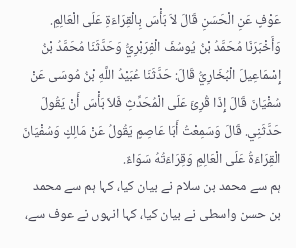عَوْفٍ عَنِ الْحَسَنِ قَالَ لاَ بَأْسَ بِالْقِرَاءَةِ عَلَى الْعَالِمِ. وَأَخْبَرَنَا مُحَمَّدُ بْنُ يُوسُفَ الْفِرَبْرِيُّ وَحَدَّثَنَا مُحَمَّدُ بْنُ إِسْمَاعِيلَ الْبُخَارِيُّ قَالَ: حَدَّثَنَا عُبَيْدُ اللَّهِ بْنُ مُوسَى عَنْ سُفْيَانَ قَالَ إِذَا قُرِئَ عَلَى الْمُحَدِّثِ فَلاَ بَأْسَ أَنْ يَقُولَ حَدَّثَنِي. قَالَ وَسَمِعْتُ أَبَا عَاصِمٍ يَقُولُ عَنْ مَالِكٍ وَسُفْيَانَ الْقِرَاءَةُ عَلَى الْعَالِمِ وَقِرَاءَتُهُ سَوَاءٌ.
ہم سے محمد بن سلام نے بیان کیا، کہا ہم سے محمد بن حسن واسطی نے بیان کیا، کہا انہوں نے عوف سے،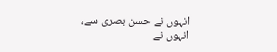انہوں نے حسن بصری سے، انہوں نے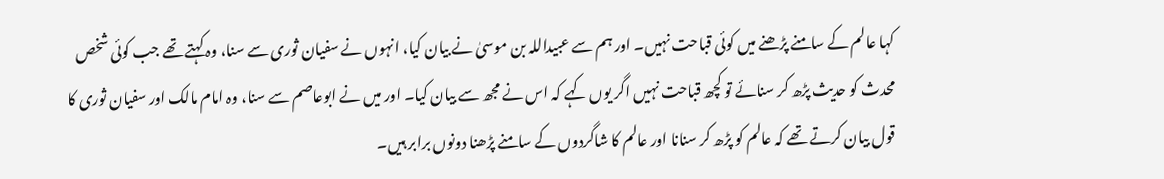کہا عالم کے سامنے پڑھنے میں کوئی قباحت نہیں۔ اور ہم سے عبیداللہ بن موسیٰ نے بیان کیا، انہوں نے سفیان ثوری سے سنا، وہ کہتے تھے جب کوئی شخص محدث کو حدیث پڑھ کر سنائے تو کچھ قباحت نہیں اگر یوں کہے کہ اس نے مجھ سے بیان کیا۔ اور میں نے ابوعاصم سے سنا، وہ امام مالک اور سفیان ثوری کا قول بیان کرتے تھے کہ عالم کو پڑھ کر سنانا اور عالم کا شاگردوں کے سامنے پڑھنا دونوں برابر ہیں۔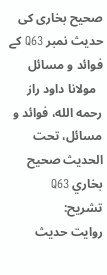صحیح بخاری کی حدیث نمبر Q63 کے فوائد و مسائل
  مولانا داود راز رحمه الله، فوائد و مسائل، تحت الحديث صحيح بخاري Q63
تشریح:
روایت حدیث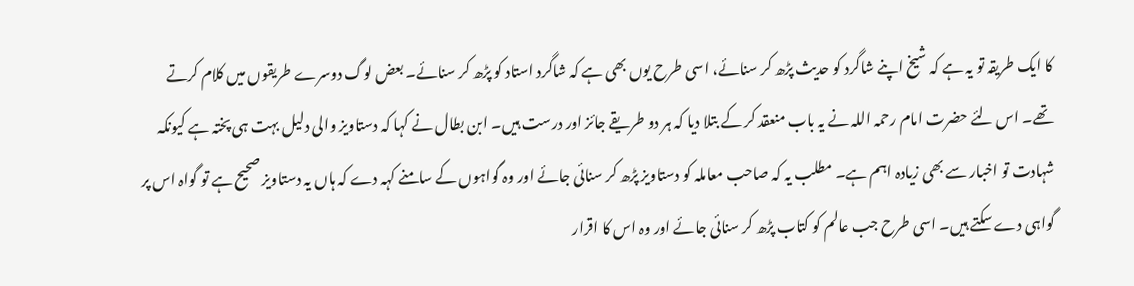کا ایک طریقہ تو یہ ہے کہ شیخ اپنے شاگرد کو حدیث پڑھ کر سنائے، اسی طرح یوں بھی ہے کہ شاگرد استاد کو پڑھ کر سنائے۔ بعض لوگ دوسرے طریقوں میں کلام کرتے تھے۔ اس لئے حضرت امام رحمہ اللہ نے یہ باب منعقد کر کے بتلا دیا کہ ہر دو طریقے جائز اور درست ہیں۔ ابن بطال نے کہا کہ دستاویز والی دلیل بہت ہی پختہ ہے کیونکہ شہادت تو اخبار سے بھی زیادہ اہم ہے۔ مطلب یہ کہ صاحب معاملہ کو دستاویز پڑھ کر سنائی جائے اور وہ گواہوں کے سامنے کہہ دے کہ ہاں یہ دستاویز صحیح ہے تو گواہ اس پر گواہی دے سکتے ہیں۔ اسی طرح جب عالم کو کتاب پڑھ کر سنائی جائے اور وہ اس کا اقرار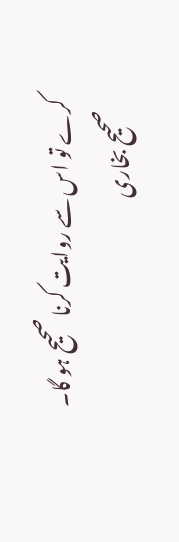کرے تو اس سے روایت کرنا صحیح ہو گا۔
   صحیح بخاری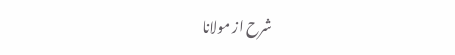شرح از مولانا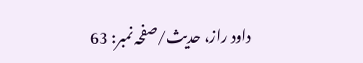داود راز، حدیث/صفحہ نمبر: 63